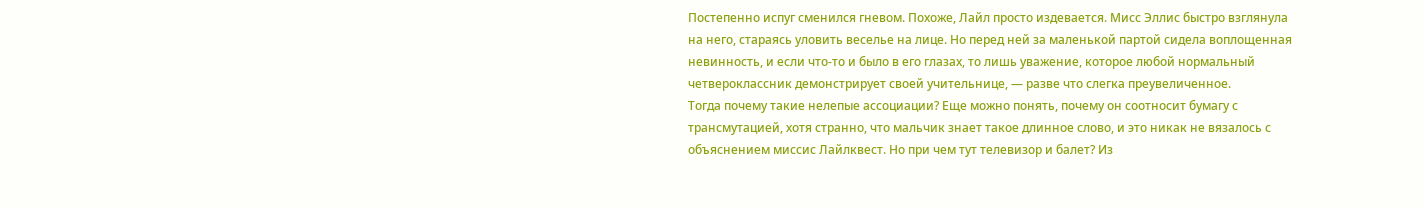Постепенно испуг сменился гневом. Похоже, Лайл просто издевается. Мисс Эллис быстро взглянула на него, стараясь уловить веселье на лице. Но перед ней за маленькой партой сидела воплощенная невинность, и если что-то и было в его глазах, то лишь уважение, которое любой нормальный четвероклассник демонстрирует своей учительнице, — разве что слегка преувеличенное.
Тогда почему такие нелепые ассоциации? Еще можно понять, почему он соотносит бумагу с трансмутацией, хотя странно, что мальчик знает такое длинное слово, и это никак не вязалось с объяснением миссис Лайлквест. Но при чем тут телевизор и балет? Из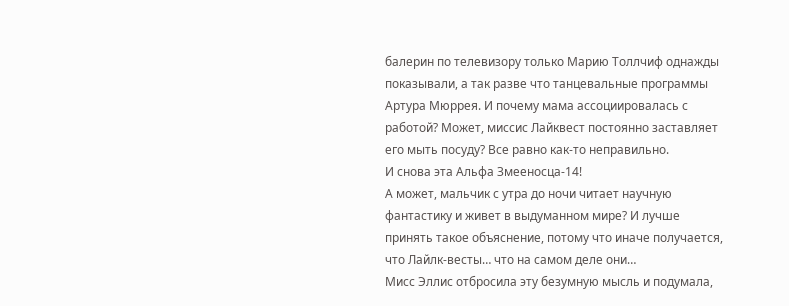балерин по телевизору только Марию Толлчиф однажды показывали, а так разве что танцевальные программы Артура Мюррея. И почему мама ассоциировалась с работой? Может, миссис Лайквест постоянно заставляет его мыть посуду? Все равно как-то неправильно.
И снова эта Альфа Змееносца-14!
А может, мальчик с утра до ночи читает научную фантастику и живет в выдуманном мире? И лучше принять такое объяснение, потому что иначе получается, что Лайлк-весты… что на самом деле они…
Мисс Эллис отбросила эту безумную мысль и подумала,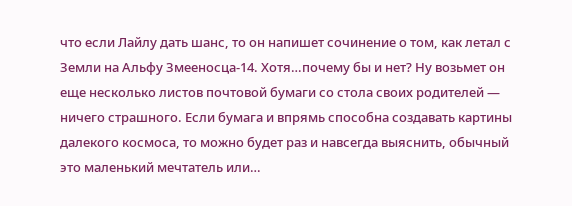что если Лайлу дать шанс, то он напишет сочинение о том, как летал с Земли на Альфу Змееносца-14. Хотя…почему бы и нет? Ну возьмет он еще несколько листов почтовой бумаги со стола своих родителей — ничего страшного. Если бумага и впрямь способна создавать картины далекого космоса, то можно будет раз и навсегда выяснить, обычный это маленький мечтатель или…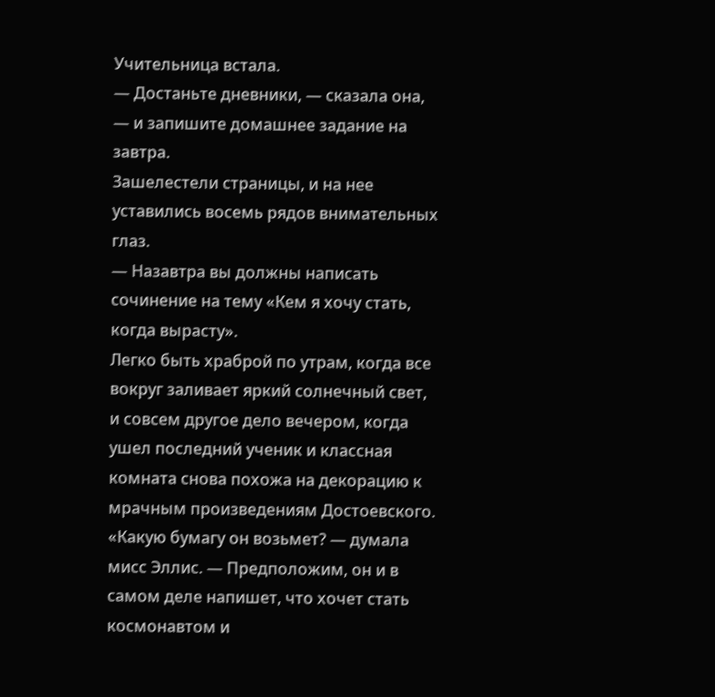Учительница встала.
— Достаньте дневники, — сказала она, — и запишите домашнее задание на завтра.
Зашелестели страницы, и на нее уставились восемь рядов внимательных глаз.
— Назавтра вы должны написать сочинение на тему «Кем я хочу стать, когда вырасту».
Легко быть храброй по утрам, когда все вокруг заливает яркий солнечный свет, и совсем другое дело вечером, когда ушел последний ученик и классная комната снова похожа на декорацию к мрачным произведениям Достоевского.
«Какую бумагу он возьмет? — думала мисс Эллис. — Предположим, он и в самом деле напишет, что хочет стать космонавтом и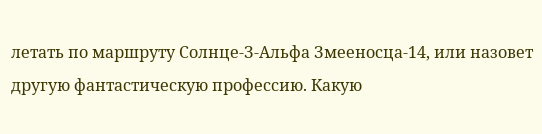летать по маршруту Солнце-З-Альфа Змееносца-14, или назовет другую фантастическую профессию. Какую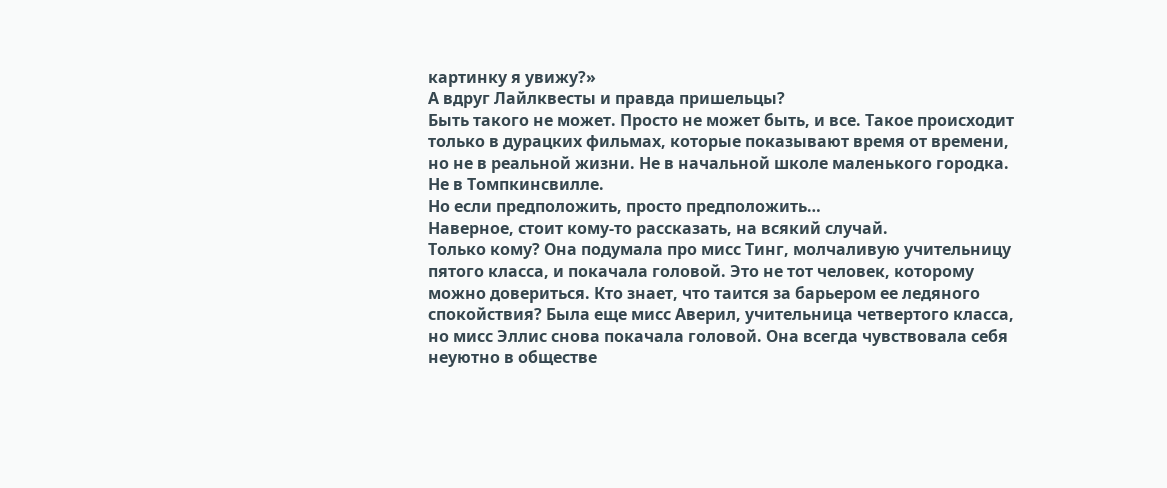картинку я увижу?»
А вдруг Лайлквесты и правда пришельцы?
Быть такого не может. Просто не может быть, и все. Такое происходит только в дурацких фильмах, которые показывают время от времени, но не в реальной жизни. Не в начальной школе маленького городка. Не в Томпкинсвилле.
Но если предположить, просто предположить…
Наверное, стоит кому-то рассказать, на всякий случай.
Только кому? Она подумала про мисс Тинг, молчаливую учительницу пятого класса, и покачала головой. Это не тот человек, которому можно довериться. Кто знает, что таится за барьером ее ледяного спокойствия? Была еще мисс Аверил, учительница четвертого класса, но мисс Эллис снова покачала головой. Она всегда чувствовала себя неуютно в обществе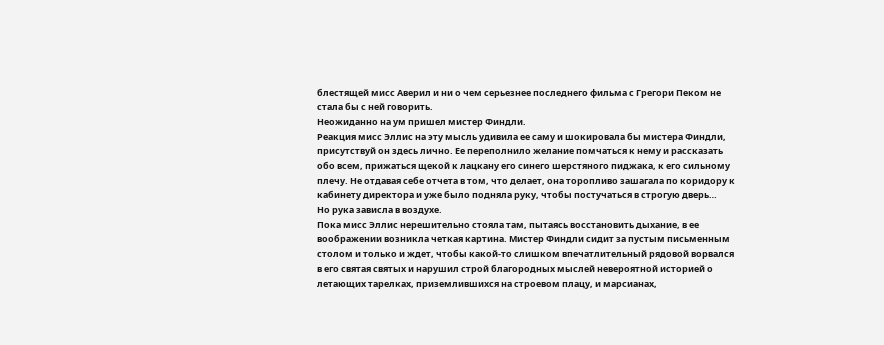блестящей мисс Аверил и ни о чем серьезнее последнего фильма с Грегори Пеком не стала бы с ней говорить.
Неожиданно на ум пришел мистер Финдли.
Реакция мисс Эллис на эту мысль удивила ее саму и шокировала бы мистера Финдли, присутствуй он здесь лично. Ее переполнило желание помчаться к нему и рассказать обо всем, прижаться щекой к лацкану его синего шерстяного пиджака, к его сильному плечу. Не отдавая себе отчета в том, что делает, она торопливо зашагала по коридору к кабинету директора и уже было подняла руку, чтобы постучаться в строгую дверь…
Но рука зависла в воздухе.
Пока мисс Эллис нерешительно стояла там, пытаясь восстановить дыхание, в ее воображении возникла четкая картина. Мистер Финдли сидит за пустым письменным столом и только и ждет, чтобы какой-то слишком впечатлительный рядовой ворвался в его святая святых и нарушил строй благородных мыслей невероятной историей о летающих тарелках, приземлившихся на строевом плацу, и марсианах,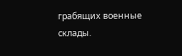грабящих военные склады.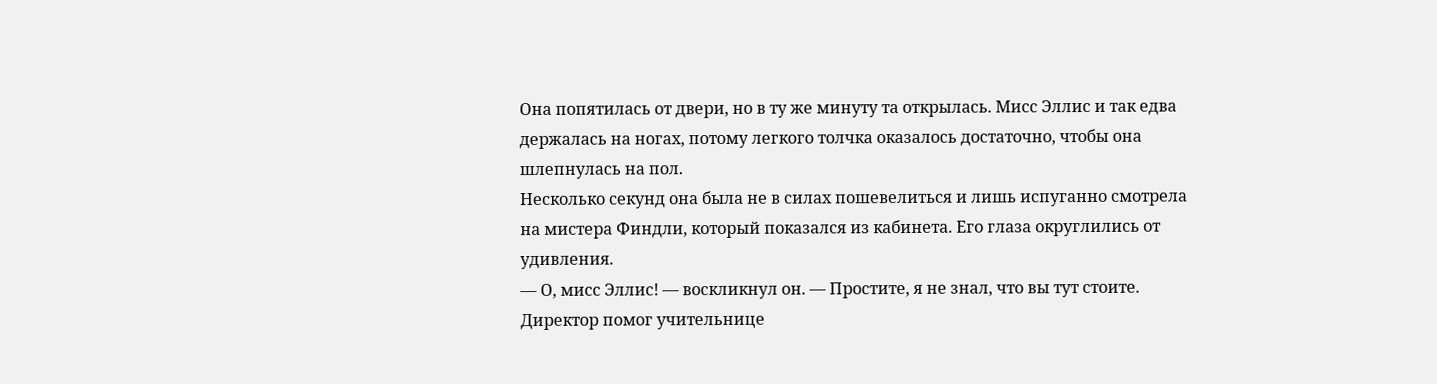Она попятилась от двери, но в ту же минуту та открылась. Мисс Эллис и так едва держалась на ногах, потому легкого толчка оказалось достаточно, чтобы она шлепнулась на пол.
Несколько секунд она была не в силах пошевелиться и лишь испуганно смотрела на мистера Финдли, который показался из кабинета. Его глаза округлились от удивления.
— О, мисс Эллис! — воскликнул он. — Простите, я не знал, что вы тут стоите.
Директор помог учительнице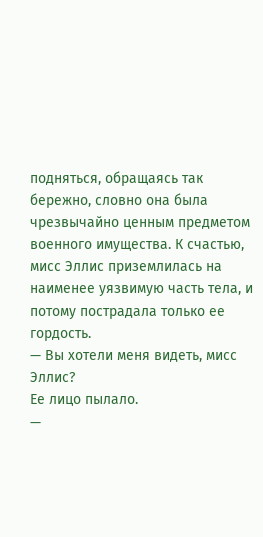подняться, обращаясь так бережно, словно она была чрезвычайно ценным предметом военного имущества. К счастью, мисс Эллис приземлилась на наименее уязвимую часть тела, и потому пострадала только ее гордость.
— Вы хотели меня видеть, мисс Эллис?
Ее лицо пылало.
—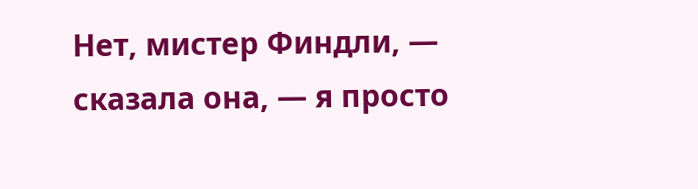Нет, мистер Финдли, — сказала она, — я просто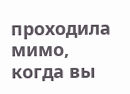проходила мимо, когда вы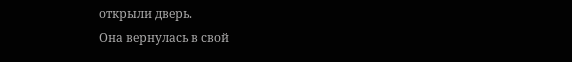открыли дверь.
Она вернулась в свой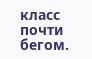класс почти бегом.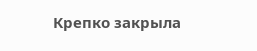Крепко закрыла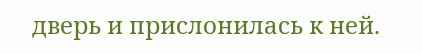дверь и прислонилась к ней.